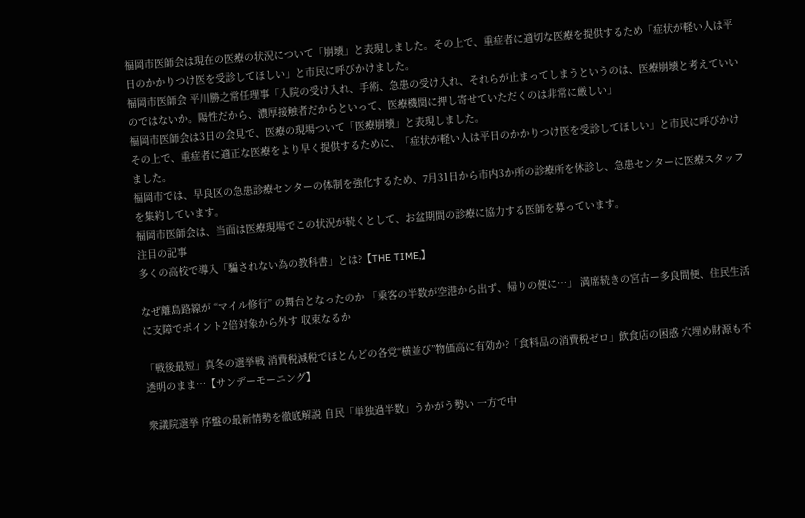福岡市医師会は現在の医療の状況について「崩壊」と表現しました。その上で、重症者に適切な医療を提供するため「症状が軽い人は平日のかかりつけ医を受診してほしい」と市民に呼びかけました。
福岡市医師会 平川勝之常任理事「入院の受け入れ、手術、急患の受け入れ、それらが止まってしまうというのは、医療崩壊と考えていいのではないか。陽性だから、濃厚接触者だからといって、医療機関に押し寄せていただくのは非常に厳しい」
福岡市医師会は3日の会見で、医療の現場ついて「医療崩壊」と表現しました。
その上で、重症者に適正な医療をより早く提供するために、「症状が軽い人は平日のかかりつけ医を受診してほしい」と市民に呼びかけました。
福岡市では、早良区の急患診療センターの体制を強化するため、7月31日から市内3か所の診療所を休診し、急患センターに医療スタッフを集約しています。
福岡市医師会は、当面は医療現場でこの状況が続くとして、お盆期間の診療に協力する医師を募っています。
注目の記事
多くの高校で導入「騙されない為の教科書」とは?【THE TIME,】

なぜ離島路線が “マイル修行” の舞台となったのか 「乗客の半数が空港から出ず、帰りの便に…」 満席続きの宮古ー多良間便、住民生活に支障でポイント2倍対象から外す 収束なるか

「戦後最短」真冬の選挙戦 消費税減税でほとんどの各党“横並び”物価高に有効か?「食料品の消費税ゼロ」飲食店の困惑 穴埋め財源も不透明のまま…【サンデーモーニング】

衆議院選挙 序盤の最新情勢を徹底解説 自民「単独過半数」うかがう勢い 一方で中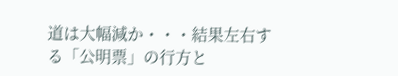道は大幅減か・・・結果左右する「公明票」の行方と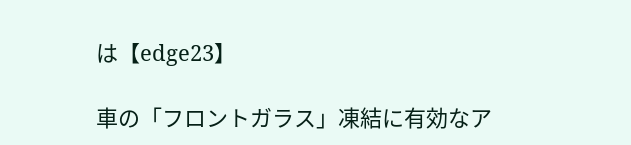は【edge23】

車の「フロントガラス」凍結に有効なア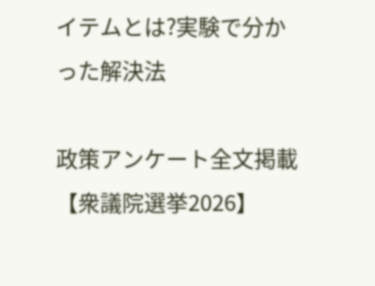イテムとは?実験で分かった解決法

政策アンケート全文掲載【衆議院選挙2026】